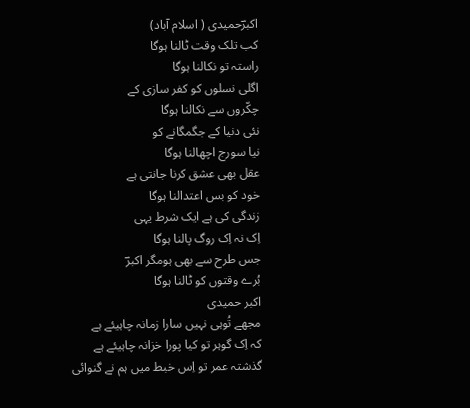اکبرؔحمیدی ( اسلام آباد)
کب تلک وقت ٹالنا ہوگا
راستہ تو نکالنا ہوگا
اگلی نسلوں کو کفر سازی کے
چکّروں سے نکالنا ہوگا
نئی دنیا کے جگمگانے کو
نیا سورج اچھالنا ہوگا
عقل بھی عشق کرنا جانتی ہے
خود کو بس اعتدالنا ہوگا
زندگی کی ہے ایک شرط یہی
اِک نہ اِک روگ پالنا ہوگا
جس طرح سے بھی ہومگر اکبرؔ
بُرے وقتوں کو ٹالنا ہوگا
اکبر حمیدی
مجھے تُوہی نہیں سارا زمانہ چاہیئے ہے
کہ اِک گوہر تو کیا پورا خزانہ چاہیئے ہے
گذشتہ عمر تو اِس خبط میں ہم نے گنوائی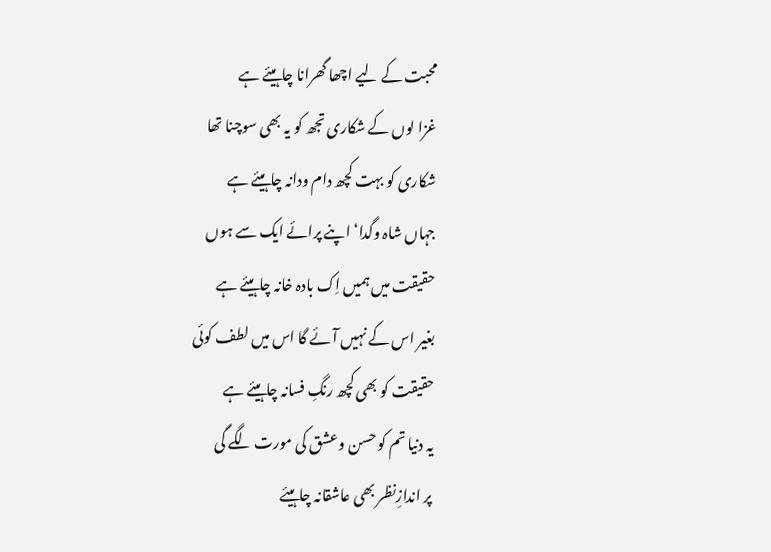محبت کے لیے اچھا گھرانا چاہیئے ہے
غزا لوں کے شکاری تجھ کو یہ بھی سوچنا تھا
شکاری کو بہت کچھ دام ودانہ چاہیئے ہے
جہاں شاہ وگدا‘ اپنے پرائے ایک سے ہوں
حقیقت میں ہمیں اِک بادہ خانہ چاہیئے ہے
بغیر اس کے نہیں آئے گا اس میں لطف کوئی
حقیقت کو بھی کچھ رنگِ فسانہ چاہیئے ہے
یہ دنیا تم کو حسن وعشق کی مورت لگے گی
پر اندازِنظر بھی عاشقانہ چاہیئے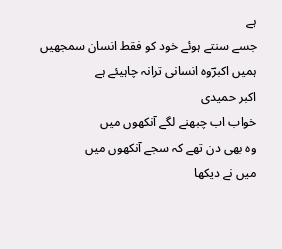ہے
جسے سنتے ہوئے خود کو فقط انسان سمجھیں
ہمیں اکبرؔوہ انسانی ترانہ چاہیئے ہے
اکبر حمیدی
خواب اب چبھنے لگے آنکھوں میں
وہ بھی دن تھے کہ سجے آنکھوں میں
میں نے دیکھا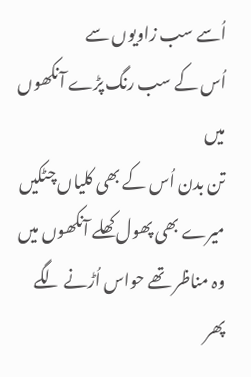اُسے سب زاویوں سے
اُس کے سب رنگ پڑے آنکھوں میں
تن بدن اُس کے بھی کلیاں چٹکیں
میرے بھی پھول کھلے آنکھوں میں
وہ مناظر تھے حواس اُڑنے لگے
پھر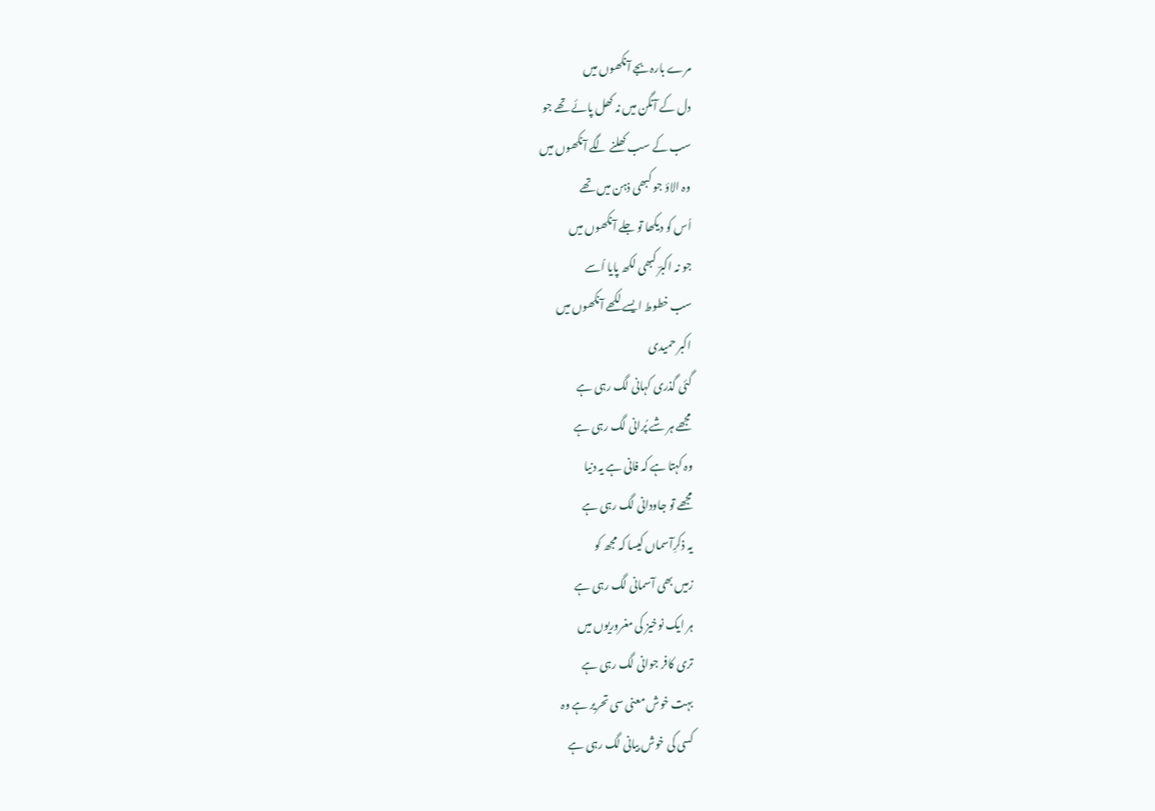مرے بارہ بجے آنکھوں میں
دل کے آنگن میں نہ کھل پائے تھے جو
سب کے سب کھلنے لگے آنکھوں میں
وہ الاؤ جو کبھی ذہن میں تھے
اُس کو دیکھا تو جلے آنکھوں میں
جو نہ اکبرؔ کبھی لکھ پایا اُسے
سب خطوط ایسے لکھے آنکھوں میں
اکبر حمیدی
گئی گذری کہانی لگ رہی ہے
مجھے ہر شے پُرانی لگ رہی ہے
وہ کہتا ہے کہ فانی ہے یہ دنیا
مجھے تو جاودانی لگ رہی ہے
یہ ذکرِآسماں کیسا کہ مجھ کو
زمیں بھی آسمانی لگ رہی ہے
ہر ایک نوخیز کی مغروریوں میں
تری کافر جوانی لگ رہی ہے
بہت خوش معنی سی تحریر ہے وہ
کسی کی خوش بیانی لگ رہی ہے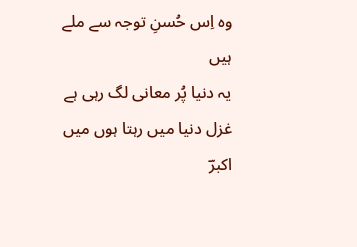وہ اِس حُسنِ توجہ سے ملے ہیں
یہ دنیا پُر معانی لگ رہی ہے
غزل دنیا میں رہتا ہوں میں اکبرؔ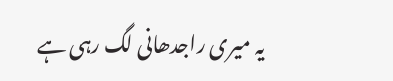یہ میری راجدھانی لگ رہی ہے